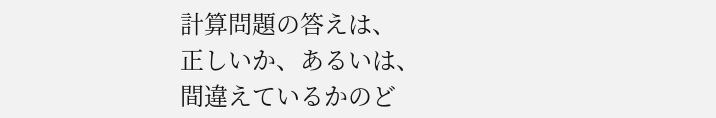計算問題の答えは、
正しいか、あるいは、
間違えているかのど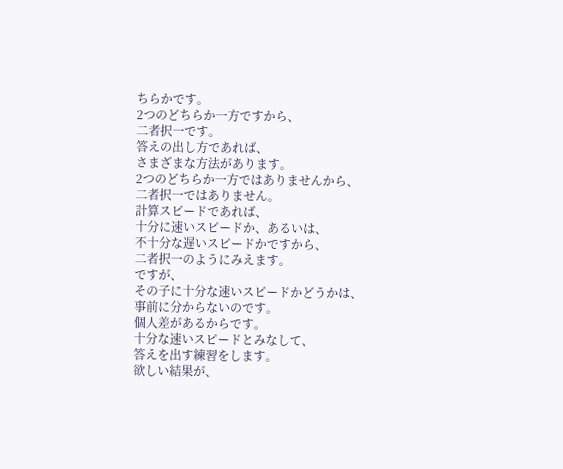ちらかです。
2つのどちらか一方ですから、
二者択一です。
答えの出し方であれば、
さまざまな方法があります。
2つのどちらか一方ではありませんから、
二者択一ではありません。
計算スピードであれば、
十分に速いスピードか、あるいは、
不十分な遅いスピードかですから、
二者択一のようにみえます。
ですが、
その子に十分な速いスピードかどうかは、
事前に分からないのです。
個人差があるからです。
十分な速いスピードとみなして、
答えを出す練習をします。
欲しい結果が、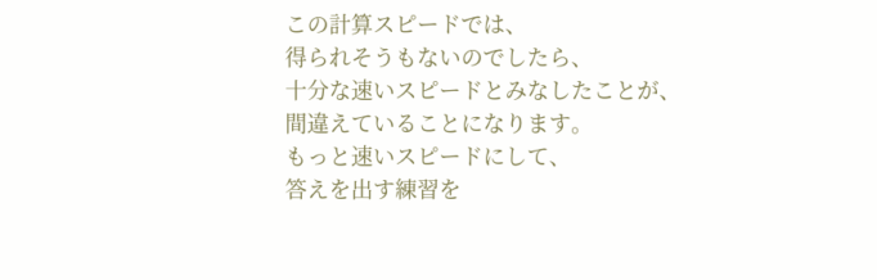この計算スピードでは、
得られそうもないのでしたら、
十分な速いスピードとみなしたことが、
間違えていることになります。
もっと速いスピードにして、
答えを出す練習を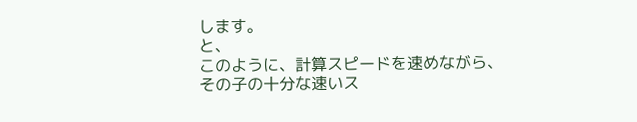します。
と、
このように、計算スピードを速めながら、
その子の十分な速いス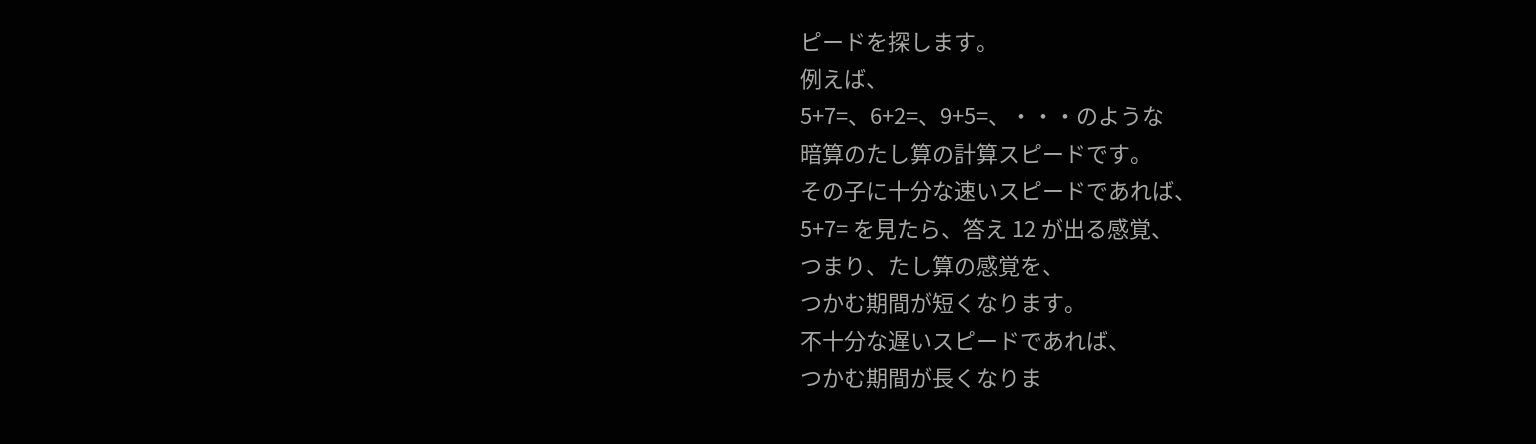ピードを探します。
例えば、
5+7=、6+2=、9+5=、・・・のような
暗算のたし算の計算スピードです。
その子に十分な速いスピードであれば、
5+7= を見たら、答え 12 が出る感覚、
つまり、たし算の感覚を、
つかむ期間が短くなります。
不十分な遅いスピードであれば、
つかむ期間が長くなりま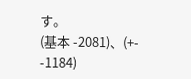す。
(基本 -2081)、(+-
-1184)